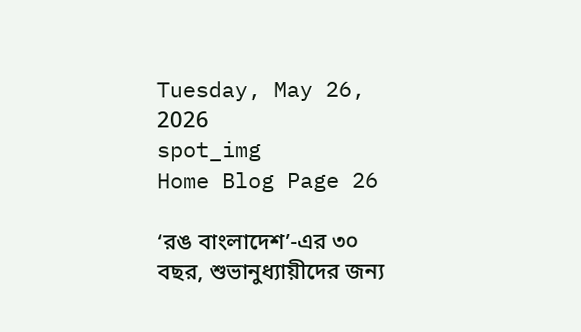Tuesday, May 26, 2026
spot_img
Home Blog Page 26

‘রঙ বাংলাদেশ’-এর ৩০ বছর, শুভানুধ্যায়ীদের জন্য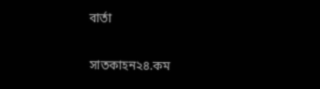বার্তা

সাতকাহন২৪.কম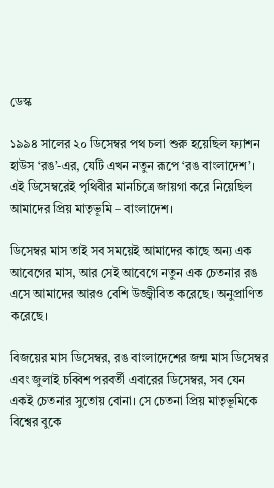ডেস্ক

১৯৯৪ সালের ২০ ডিসেম্বর পথ চলা শুরু হয়েছিল ফ্যাশন হাউস ‘রঙ’-এর, যেটি এখন নতুন রূপে ‘রঙ বাংলাদেশ’। এই ডিসেম্বরেই পৃথিবীর মানচিত্রে জায়গা করে নিয়েছিল আমাদের প্রিয় মাতৃভূমি – বাংলাদেশ।

ডিসেম্বর মাস তাই সব সময়েই আমাদের কাছে অন্য এক আবেগের মাস, আর সেই আবেগে নতুন এক চেতনার রঙ এসে আমাদের আরও বেশি উজ্জ্বীবিত করেছে। অনুপ্রাণিত করেছে।

বিজয়ের মাস ডিসেম্বর, রঙ বাংলাদেশের জন্ম মাস ডিসেম্বর এবং জুলাই চব্বিশ পরবর্তী এবারের ডিসেম্বর, সব যেন একই চেতনার সুতোয় বোনা। সে চেতনা প্রিয় মাতৃভূমিকে বিশ্বের বুকে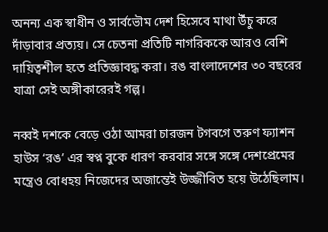অনন্য এক স্বাধীন ও সার্বভৌম দেশ হিসেবে মাথা উঁচু করে দাঁড়াবার প্রত্যয়। সে চেতনা প্রতিটি নাগরিককে আরও বেশি দায়িত্বশীল হতে প্রতিজ্ঞাবদ্ধ করা। রঙ বাংলাদেশের ৩০ বছরের যাত্রা সেই অঙ্গীকারেরই গল্প।

নব্বই দশকে বেড়ে ওঠা আমরা চারজন টগবগে তরুণ ফ্যাশন হাউস ‘রঙ’ এর স্বপ্ন বুকে ধারণ করবার সঙ্গে সঙ্গে দেশপ্রেমের মন্ত্রেও বোধহয় নিজেদের অজান্তেই উজ্জীবিত হয়ে উঠেছিলাম।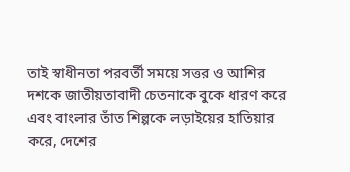তাই স্বাধীনতা পরবর্তী সময়ে সত্তর ও আশির দশকে জাতীয়তাবাদী চেতনাকে বুকে ধারণ করে এবং বাংলার তাঁত শিল্পকে লড়াইয়ের হাতিয়ার করে, দেশের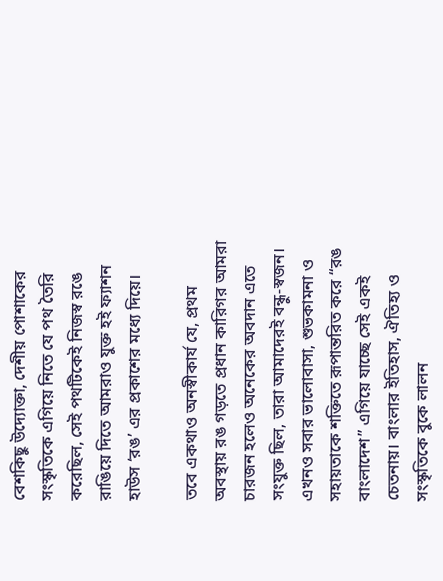বেশকিছু উদ্যোক্তা, দেশীয় পোশাকের সংস্কৃতিকে এগিয়ে নিতে যে পথ তৈরি করেছিল, সেই পথটিকেই নিজস্ব রঙে রাঙিয়ে দিতে আমরাও যুক্ত হই ফ্যাশন হাউস ‘রঙ’ এর প্রকাশের মধ্যে দিয়ে।

তবে একথাও অনস্বীকার্য যে, প্রথম অবস্থায় রঙ গড়তে প্রধান কারিগর আমরা চারজন হলেও অনেকের অবদান এতে সংযুক্ত ছিল, তারা আমাদেরই বন্ধু-স্বজন। এখনও সবার ভালোবাসা, শুভকামনা ও সহায়তাকে শক্তিতে রূপান্তরিত করে “রঙ বাংলাদেশ” এগিয়ে যাচ্ছে সেই একই চেতনায়। বাংলার ইতিহাস, ঐতিহ্য ও সংস্কৃতিকে বুকে লালন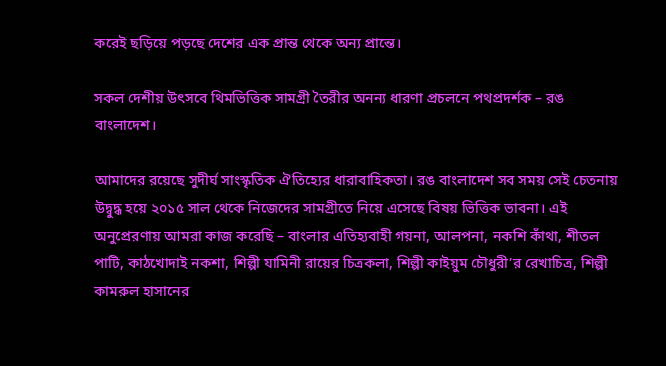করেই ছড়িয়ে পড়ছে দেশের এক প্রান্ত থেকে অন্য প্রান্তে।

সকল দেশীয় উৎসবে থিমভিত্তিক সামগ্রী তৈরীর অনন্য ধারণা প্রচলনে পথপ্রদর্শক – রঙ বাংলাদেশ।

আমাদের রয়েছে সুদীর্ঘ সাংস্কৃতিক ঐতিহ্যের ধারাবাহিকতা। রঙ বাংলাদেশ সব সময় সেই চেতনায় উদ্বুদ্ধ হয়ে ২০১৫ সাল থেকে নিজেদের সামগ্রীতে নিয়ে এসেছে বিষয় ভিত্তিক ভাবনা। এই অনুপ্রেরণায় আমরা কাজ করেছি – বাংলার এতিহ্যবাহী গয়না, আলপনা, নকশি কাঁথা, শীতল পাটি, কাঠখোদাই নকশা, শিল্পী যামিনী রায়ের চিত্রকলা, শিল্পী কাইয়ুম চৌধুরী’র রেখাচিত্র, শিল্পী কামরুল হাসানের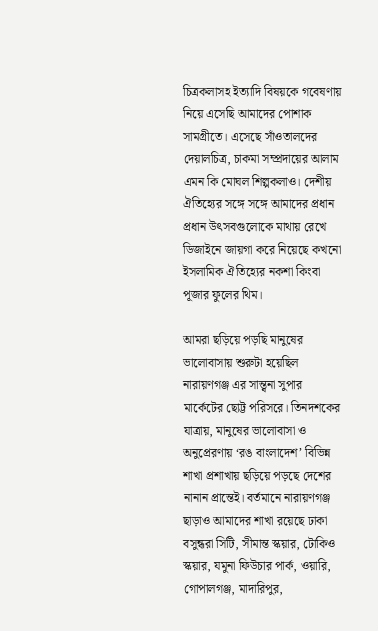চিত্রকলাসহ ইত্যাদি বিষয়কে গবেষণায় নিয়ে এসেছি আমাদের পোশাক সামগ্রীতে। এসেছে সাঁওতালদের দেয়ালচিত্র, চাকমা সম্প্রদায়ের আলাম এমন কি মোঘল শিল্পকলাও। দেশীয় ঐতিহ্যের সঙ্গে সঙ্গে আমাদের প্রধান প্রধান উৎসবগুলোকে মাথায় রেখে ডিজাইনে জায়গা করে নিয়েছে কখনো ইসলামিক ঐতিহ্যের নকশা কিংবা পূজার ফুলের থিম।

আমরা ছড়িয়ে পড়ছি মানুষের ভালোবাসায় শুরুটা হয়েছিল নারায়ণগঞ্জ এর সান্ত্বনা সুপার মার্কেটের ছোট্ট পরিসরে। তিনদশকের যাত্রায়, মানুষের ভালোবাসা ও
অনুপ্রেরণায় ‘রঙ বাংলাদেশ’ বিভিন্ন শাখা প্রশাখায় ছড়িয়ে পড়ছে দেশের নানান প্রান্তেই। বর্তমানে নারায়ণগঞ্জ ছাড়াও আমাদের শাখা রয়েছে ঢাকা বসুন্ধরা সিটি, সীমান্ত স্কয়ার, টোকিও স্কয়ার, যমুনা ফিউচার পার্ক, ওয়ারি, গোপালগঞ্জ, মাদারিপুর,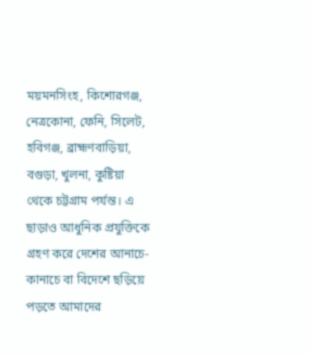ময়মনসিংহ, কিশোরগঞ্জ, নেত্রকোনা, ফেনি, সিলেট, হবিগঞ্জ, ব্রাহ্মণবাড়িয়া, বগুড়া, খুলনা, কুষ্টিয়া থেকে চট্টগ্রাম পর্যন্ত। এ ছাড়াও আধুনিক প্রযুক্তিকে গ্রহণ করে দেশের আনাচে-কানাচে বা বিদেশে ছড়িয়ে পড়তে আমাদের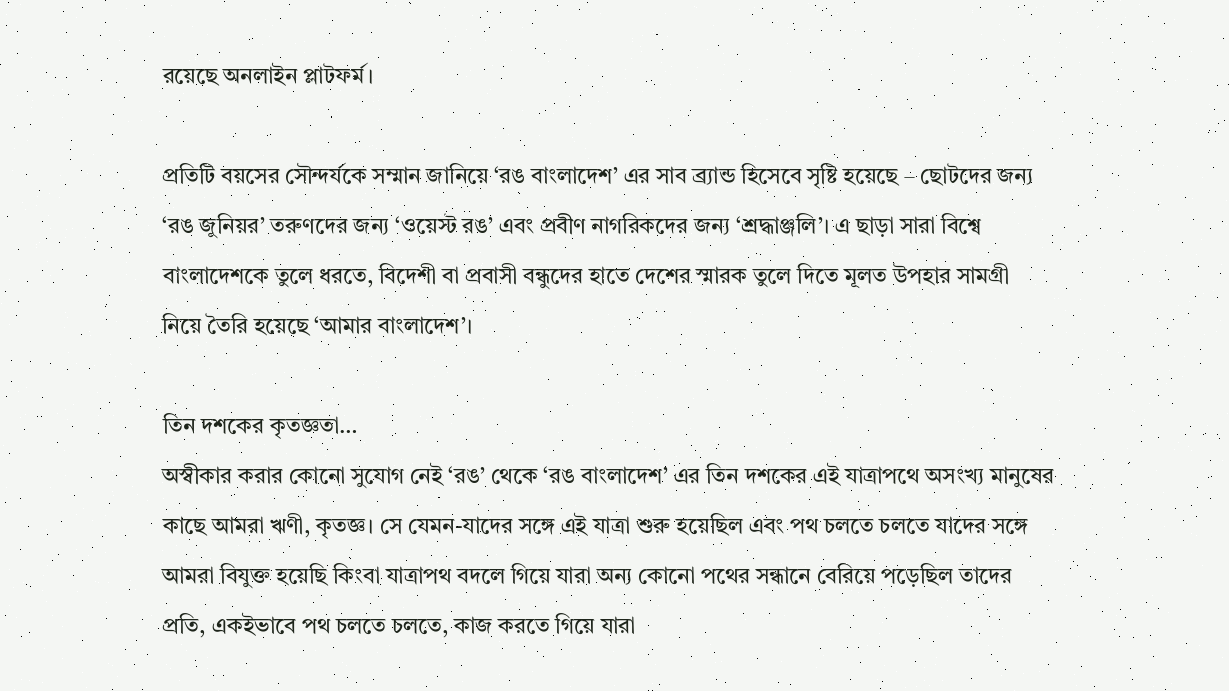রয়েছে অনলাইন প্লাটফর্ম।

প্রতিটি বয়সের সৌন্দর্যকে সম্মান জানিয়ে ‘রঙ বাংলাদেশ’ এর সাব ব্র্যান্ড হিসেবে সৃষ্টি হয়েছে – ছোটদের জন্য ‘রঙ জুনিয়র’ তরুণদের জন্য ‘ওয়েস্ট রঙ’ এবং প্রবীণ নাগরিকদের জন্য ‘শ্রদ্ধাঞ্জলি’। এ ছাড়া সারা বিশ্বে বাংলাদেশকে তুলে ধরতে, বিদেশী বা প্রবাসী বন্ধুদের হাতে দেশের স্মারক তুলে দিতে মূলত উপহার সামগ্রী নিয়ে তৈরি হয়েছে ‘আমার বাংলাদেশ’।

তিন দশকের কৃতজ্ঞতা…
অস্বীকার করার কোনো সুযোগ নেই ‘রঙ’ থেকে ‘রঙ বাংলাদেশ’ এর তিন দশকের এই যাত্রাপথে অসংখ্য মানুষের কাছে আমরা ঋণী, কৃতজ্ঞ। সে যেমন-যাদের সঙ্গে এই যাত্রা শুরু হয়েছিল এবং পথ চলতে চলতে যাদের সঙ্গে আমরা বিযুক্ত হয়েছি কিংবা যাত্রাপথ বদলে গিয়ে যারা অন্য কোনো পথের সন্ধানে বেরিয়ে পড়েছিল তাদের প্রতি, একইভাবে পথ চলতে চলতে, কাজ করতে গিয়ে যারা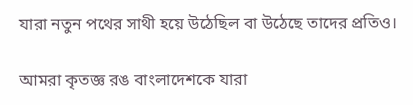যারা নতুন পথের সাথী হয়ে উঠেছিল বা উঠেছে তাদের প্রতিও।

আমরা কৃতজ্ঞ রঙ বাংলাদেশকে যারা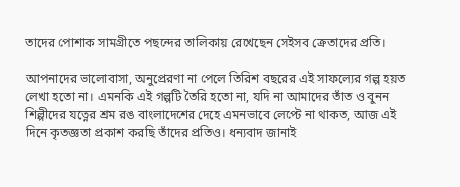তাদের পোশাক সামগ্রীতে পছন্দের তালিকায় রেখেছেন সেইসব ক্রেতাদের প্রতি।

আপনাদের ভালোবাসা, অনুপ্রেরণা না পেলে তিরিশ বছরের এই সাফল্যের গল্প হয়ত লেখা হতো না। এমনকি এই গল্পটি তৈরি হতো না, যদি না আমাদের তাঁত ও বুনন শিল্পীদের যত্নের শ্রম রঙ বাংলাদেশের দেহে এমনভাবে লেপ্টে না থাকত, আজ এই দিনে কৃতজ্ঞতা প্রকাশ করছি তাঁদের প্রতিও। ধন্যবাদ জানাই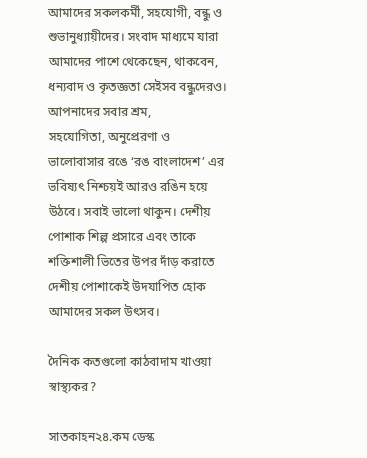আমাদের সকলকর্মী, সহযোগী, বন্ধু ও শুভানুধ্যায়ীদের। সংবাদ মাধ্যমে যারা আমাদের পাশে থেকেছেন, থাকবেন, ধন্যবাদ ও কৃতজ্ঞতা সেইসব বন্ধুদেরও। আপনাদের সবার শ্রম,
সহযোগিতা, অনুপ্রেরণা ও ভালোবাসার রঙে ‘রঙ বাংলাদেশ’ এর ভবিষ্যৎ নিশ্চয়ই আরও রঙিন হয়ে উঠবে। সবাই ভালো থাকুন। দেশীয় পোশাক শিল্প প্রসারে এবং তাকে শক্তিশালী ভিতের উপর দাঁড় করাতে দেশীয় পোশাকেই উদযাপিত হোক আমাদের সকল উৎসব।

দৈনিক কতগুলো কাঠবাদাম খাওয়া স্বাস্থ্যকর?

সাতকাহন২৪.কম ডেস্ক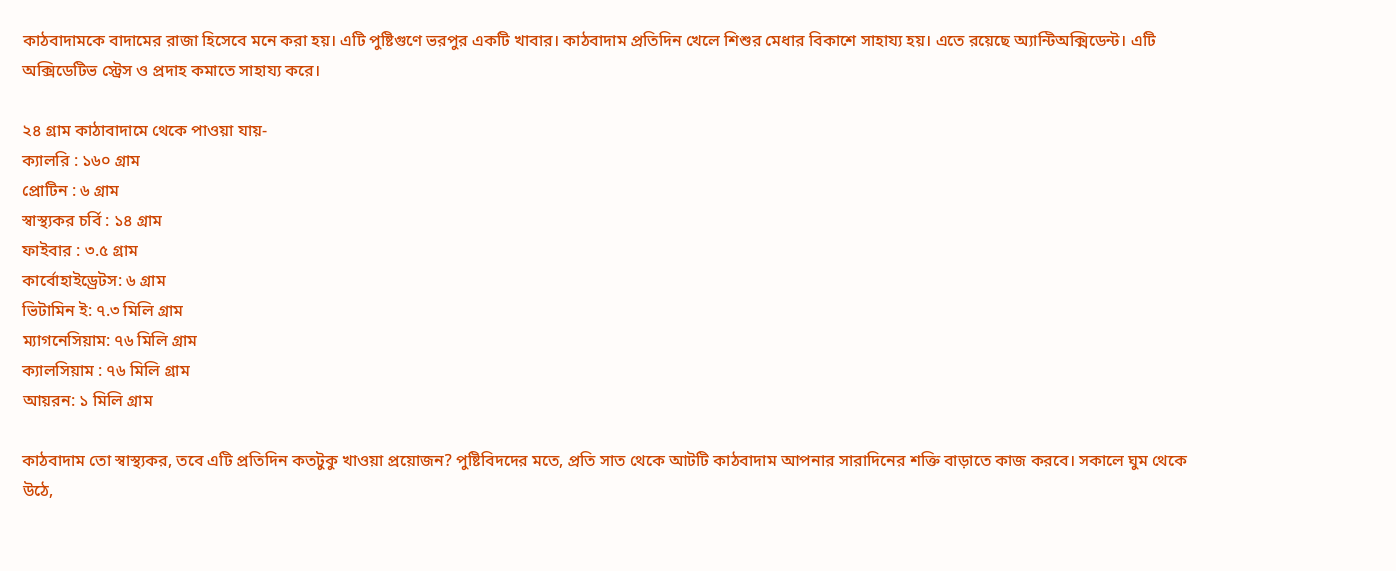কাঠবাদামকে বাদামের রাজা হিসেবে মনে করা হয়। এটি পুষ্টিগুণে ভরপুর একটি খাবার। কাঠবাদাম প্রতিদিন খেলে শিশুর মেধার বিকাশে সাহায্য হয়। এতে রয়েছে অ্যান্টিঅক্মিডেন্ট। এটি অক্সিডেটিভ স্ট্রেস ও প্রদাহ কমাতে সাহায্য করে।

২৪ গ্রাম কাঠাবাদামে থেকে পাওয়া যায়-
ক্যালরি : ১৬০ গ্রাম
প্রোটিন : ৬ গ্রাম
স্বাস্থ্যকর চর্বি : ১৪ গ্রাম
ফাইবার : ৩.৫ গ্রাম
কার্বোহাইড্রেটস: ৬ গ্রাম
ভিটামিন ই: ৭.৩ মিলি গ্রাম
ম্যাগনেসিয়াম: ৭৬ মিলি গ্রাম
ক্যালসিয়াম : ৭৬ মিলি গ্রাম
আয়রন: ১ মিলি গ্রাম

কাঠবাদাম তো স্বাস্থ্যকর, তবে এটি প্রতিদিন কতটুকু খাওয়া প্রয়োজন? পুষ্টিবিদদের মতে, প্রতি সাত থেকে আটটি কাঠবাদাম আপনার সারাদিনের শক্তি বাড়াতে কাজ করবে। সকালে ঘুম থেকে উঠে,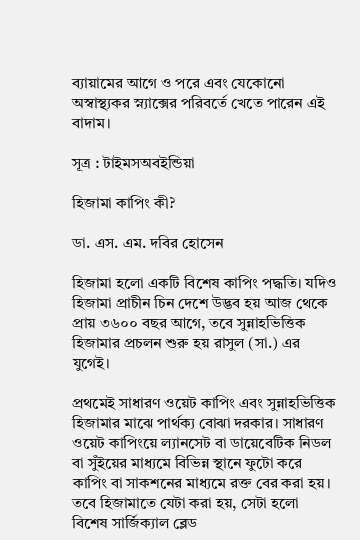ব্যায়ামের আগে ও পরে এবং যেকোনো অস্বাস্থ্যকর স্ন্যাক্সের পরিবর্তে খেতে পারেন এই বাদাম।

সূত্র : টাইমসঅবইন্ডিয়া

হিজামা কাপিং কী?

ডা. এস. এম. দবির হোসেন

হিজামা হলো একটি বিশেষ কাপিং পদ্ধতি। যদিও হিজামা প্রাচীন চিন দেশে উদ্ভব হয় আজ থেকে প্রায় ৩৬০০ বছর আগে, তবে সুন্নাহভিত্তিক হিজামার প্রচলন শুরু হয় রাসুল (সা.) এর যুগেই।

প্রথমেই সাধারণ ওয়েট কাপিং এবং সুন্নাহভিত্তিক হিজামার মাঝে পার্থক্য বোঝা দরকার। সাধারণ ওয়েট কাপিংয়ে ল্যানসেট বা ডায়েবেটিক নিডল বা সুঁইয়ের মাধ্যমে বিভিন্ন স্থানে ফুটো করে কাপিং বা সাকশনের মাধ্যমে রক্ত বের করা হয়। তবে হিজামাতে যেটা করা হয়, সেটা হলো বিশেষ সার্জিক্যাল ব্লেড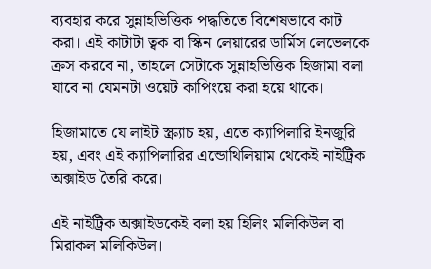ব্যবহার করে সুন্নাহভিত্তিক পদ্ধতিতে বিশেষভাবে কাট করা। এই কাটাটা ত্বক বা স্কিন লেয়ারের ডার্মিস লেভেলকে ক্রস করবে না, তাহলে সেটাকে সুন্নাহভিত্তিক হিজামা বলা যাবে না যেমনটা ওয়েট কাপিংয়ে করা হয়ে থাকে।

হিজামাতে যে লাইট স্ক্র‍্যাচ হয়, এতে ক্যাপিলারি ইনজুরি হয়, এবং এই ক্যাপিলারির এন্ডোথিলিয়াম থেকেই নাইট্রিক অক্সাইড তৈরি করে।

এই নাইট্রিক অক্সাইডকেই বলা হয় হিলিং মলিকিউল বা মিরাকল মলিকিউল।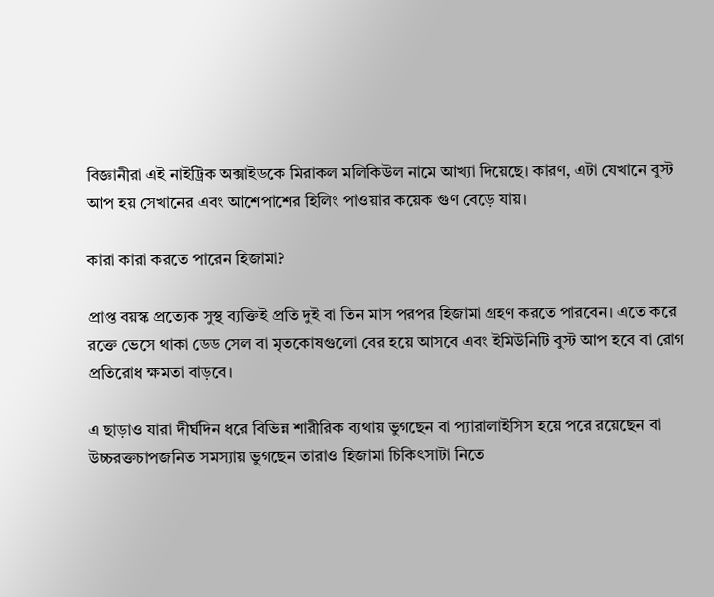বিজ্ঞানীরা এই নাইট্রিক অক্সাইডকে মিরাকল মলিকিউল নামে আখ্যা দিয়েছে। কারণ, এটা যেখানে বুস্ট আপ হয় সেখানের এবং আশেপাশের হিলিং পাওয়ার কয়েক গুণ বেড়ে যায়।

কারা কারা করতে পারেন হিজামা?

প্রাপ্ত বয়স্ক প্রত্যেক সুস্থ ব্যক্তিই প্রতি দুই বা তিন মাস পরপর হিজামা গ্রহণ করতে পারবেন। এতে করে রক্তে ভেসে থাকা ডেড সেল বা মৃতকোষগুলো বের হয়ে আসবে এবং ইমিউনিটি বুস্ট আপ হবে বা রোগ প্রতিরোধ ক্ষমতা বাড়বে।

এ ছাড়াও যারা দীর্ঘদিন ধরে বিভিন্ন শারীরিক ব্যথায় ভুগছেন বা প্যারালাইসিস হয়ে পরে রয়েছেন বা উচ্চরক্তচাপজনিত সমস্যায় ভুগছেন তারাও হিজামা চিকিৎসাটা নিতে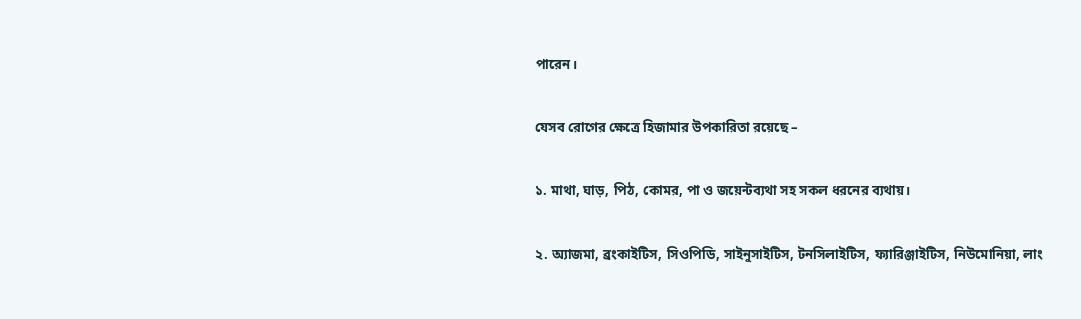পারেন।

যেসব রোগের ক্ষেত্রে হিজামার উপকারিতা রয়েছে –

১. মাথা, ঘাড়, পিঠ, কোমর, পা ও জয়েন্টব্যথা সহ সকল ধরনের ব্যথায়।

২. অ্যাজমা, ব্রংকাইটিস, সিওপিডি, সাইনুসাইটিস, টনসিলাইটিস, ফ্যারিঞ্জাইটিস, নিউমোনিয়া, লাং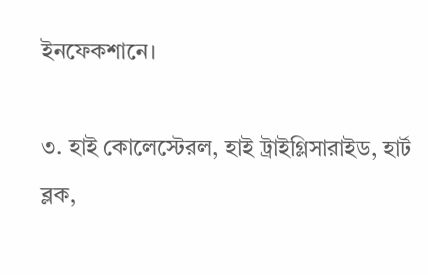ইনফেকশানে।

৩. হাই কোলেস্টেরল, হাই ট্রাইগ্লিসারাইড, হার্ট ব্লক,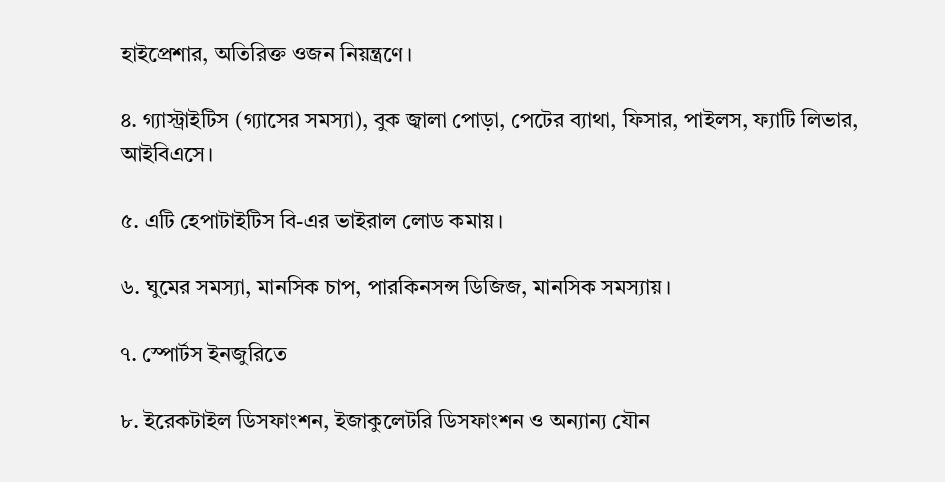হাইপ্রেশার, অতিরিক্ত ওজন নিয়ন্ত্রণে।

৪. গ্যাস্ট্রাইটিস (গ্যাসের সমস্যা), বুক জ্বালা পোড়া, পেটের ব্যাথা, ফিসার, পাইলস, ফ্যাটি লিভার, আইবিএসে।

৫. এটি হেপাটাইটিস বি-এর ভাইরাল লোড কমায়।

৬. ঘুমের সমস্যা, মানসিক চাপ, পারকিনসন্স ডিজিজ, মানসিক সমস্যায়।

৭. স্পোর্টস ইনজুরিতে

৮. ইরেকটাইল ডিসফাংশন, ইজাকুলেটরি ডিসফাংশন ও অন্যান্য যৌন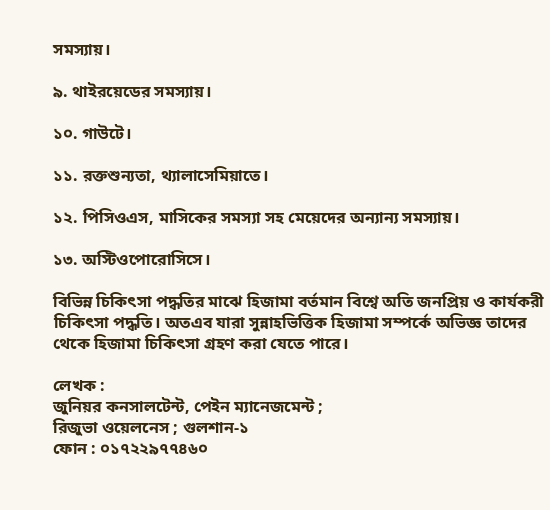সমস্যায়।

৯. থাইরয়েডের সমস্যায়।

১০. গাউটে।

১১. রক্তশুন্যতা, থ্যালাসেমিয়াতে।

১২. পিসিওএস, মাসিকের সমস্যা সহ মেয়েদের অন্যান্য সমস্যায়।

১৩. অস্টিওপোরোসিসে।

বিভিন্ন চিকিৎসা পদ্ধতির মাঝে হিজামা বর্তমান বিশ্বে অতি জনপ্রিয় ও কার্যকরী চিকিৎসা পদ্ধতি। অতএব যারা সুন্নাহভিত্তিক হিজামা সম্পর্কে অভিজ্ঞ তাদের থেকে হিজামা চিকিৎসা গ্রহণ করা যেতে পারে।

লেখক :
জুনিয়র কনসালটেন্ট, পেইন ম্যানেজমেন্ট ;
রিজুভা ওয়েলনেস ; গুলশান-১
ফোন : ০১৭২২৯৭৭৪৬০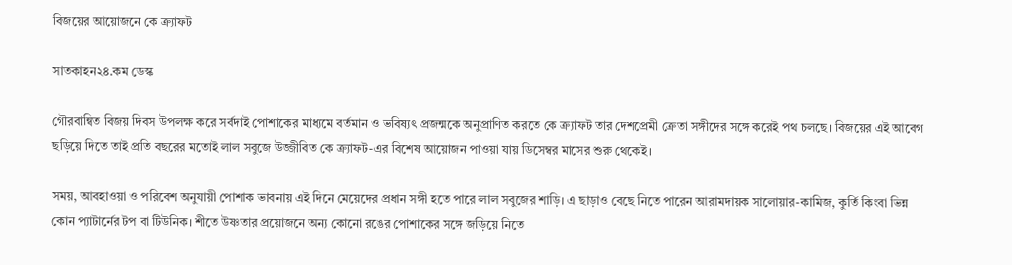বিজয়ের আয়োজনে কে ক্র্যাফট

সাতকাহন২৪.কম ডেস্ক

গৌরবান্বিত বিজয় দিবস উপলক্ষ করে সর্বদাই পোশাকের মাধ্যমে বর্তমান ও ভবিষ্যৎ প্রজন্মকে অনুপ্রাণিত করতে কে ক্র্যাফট তার দেশপ্রেমী ক্রেতা সঙ্গীদের সঙ্গে করেই পথ চলছে। বিজয়ের এই আবেগ ছড়িয়ে দিতে তাই প্রতি বছরের মতোই লাল সবুজে উজ্জীবিত কে ক্র্যাফট-এর বিশেষ আয়োজন পাওয়া যায় ডিসেম্বর মাসের শুরু থেকেই।

সময়, আবহাওয়া ও পরিবেশ অনুযায়ী পোশাক ভাবনায় এই দিনে মেয়েদের প্রধান সঙ্গী হতে পারে লাল সবুজের শাড়ি। এ ছাড়াও বেছে নিতে পারেন আরামদায়ক সালোয়ার-কামিজ, কুর্তি কিংবা ভিন্ন কোন প্যাটার্নের টপ বা টিউনিক। শীতে উষ্ণতার প্রয়োজনে অন্য কোনো রঙের পোশাকের সঙ্গে জড়িয়ে নিতে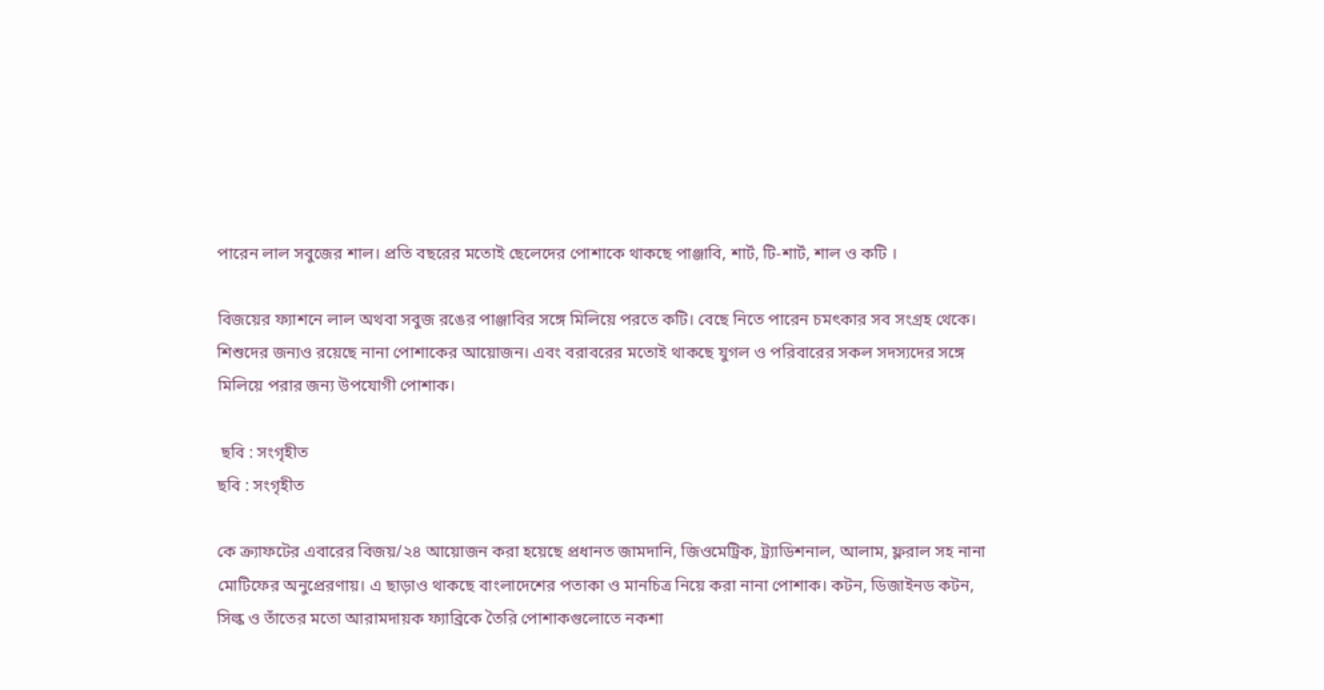পারেন লাল সবুজের শাল। প্রতি বছরের মতোই ছেলেদের পোশাকে থাকছে পাঞ্জাবি, শার্ট, টি-শার্ট, শাল ও কটি ।

বিজয়ের ফ্যাশনে লাল অথবা সবুজ রঙের পাঞ্জাবির সঙ্গে মিলিয়ে পরতে কটি। বেছে নিতে পারেন চমৎকার সব সংগ্রহ থেকে। শিশুদের জন্যও রয়েছে নানা পোশাকের আয়োজন। এবং বরাবরের মতোই থাকছে যুগল ও পরিবারের সকল সদস্যদের সঙ্গে মিলিয়ে পরার জন্য উপযোগী পোশাক।

 ছবি : সংগৃহীত
ছবি : সংগৃহীত

কে ক্র্যাফটের এবারের বিজয়/২৪ আয়োজন করা হয়েছে প্রধানত জামদানি, জিওমেট্রিক, ট্র্যাডিশনাল, আলাম, ফ্লরাল সহ নানা মোটিফের অনুপ্রেরণায়। এ ছাড়াও থাকছে বাংলাদেশের পতাকা ও মানচিত্র নিয়ে করা নানা পোশাক। কটন, ডিজাইনড কটন, সিল্ক ও তাঁতের মতো আরামদায়ক ফ্যাব্রিকে তৈরি পোশাকগুলোতে নকশা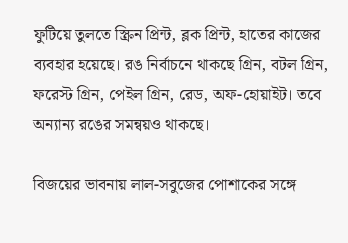ফুটিয়ে তুলতে স্ক্রিন প্রিন্ট, ব্লক প্রিন্ট, হাতের কাজের ব্যবহার হয়েছে। রঙ নির্বাচনে থাকছে গ্রিন, বটল গ্রিন, ফরেস্ট গ্রিন, পেইল গ্রিন, রেড, অফ-হোয়াইট। তবে অন্যান্য রঙের সমন্বয়ও থাকছে।

বিজয়ের ভাবনায় লাল-সবুজের পোশাকের সঙ্গে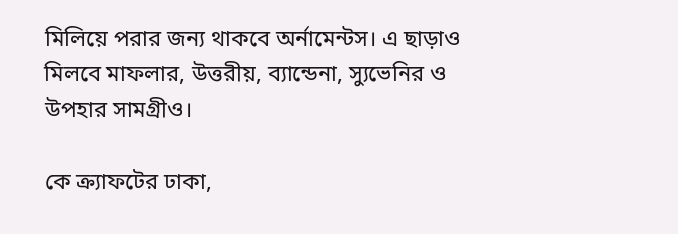মিলিয়ে পরার জন্য থাকবে অর্নামেন্টস। এ ছাড়াও মিলবে মাফলার, উত্তরীয়, ব্যান্ডেনা, স্যুভেনির ও উপহার সামগ্রীও।

কে ক্র্যাফটের ঢাকা,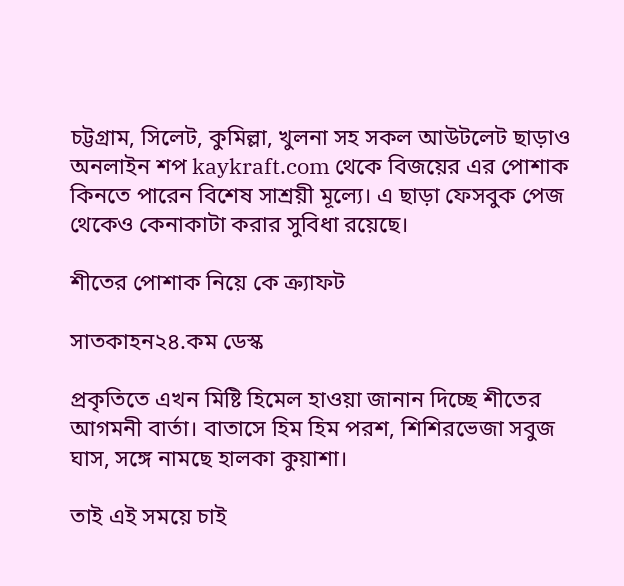চট্টগ্রাম, সিলেট, কুমিল্লা, খুলনা সহ সকল আউটলেট ছাড়াও অনলাইন শপ kaykraft.com থেকে বিজয়ের এর পোশাক কিনতে পারেন বিশেষ সাশ্রয়ী মূল্যে। এ ছাড়া ফেসবুক পেজ থেকেও কেনাকাটা করার সুবিধা রয়েছে।

শীতের পোশাক নিয়ে কে ক্র্যাফট

সাতকাহন২৪.কম ডেস্ক

প্রকৃতিতে এখন মিষ্টি হিমেল হাওয়া জানান দিচ্ছে শীতের আগমনী বার্তা। বাতাসে হিম হিম পরশ, শিশিরভেজা সবুজ ঘাস, সঙ্গে নামছে হালকা কুয়াশা।

তাই এই সময়ে চাই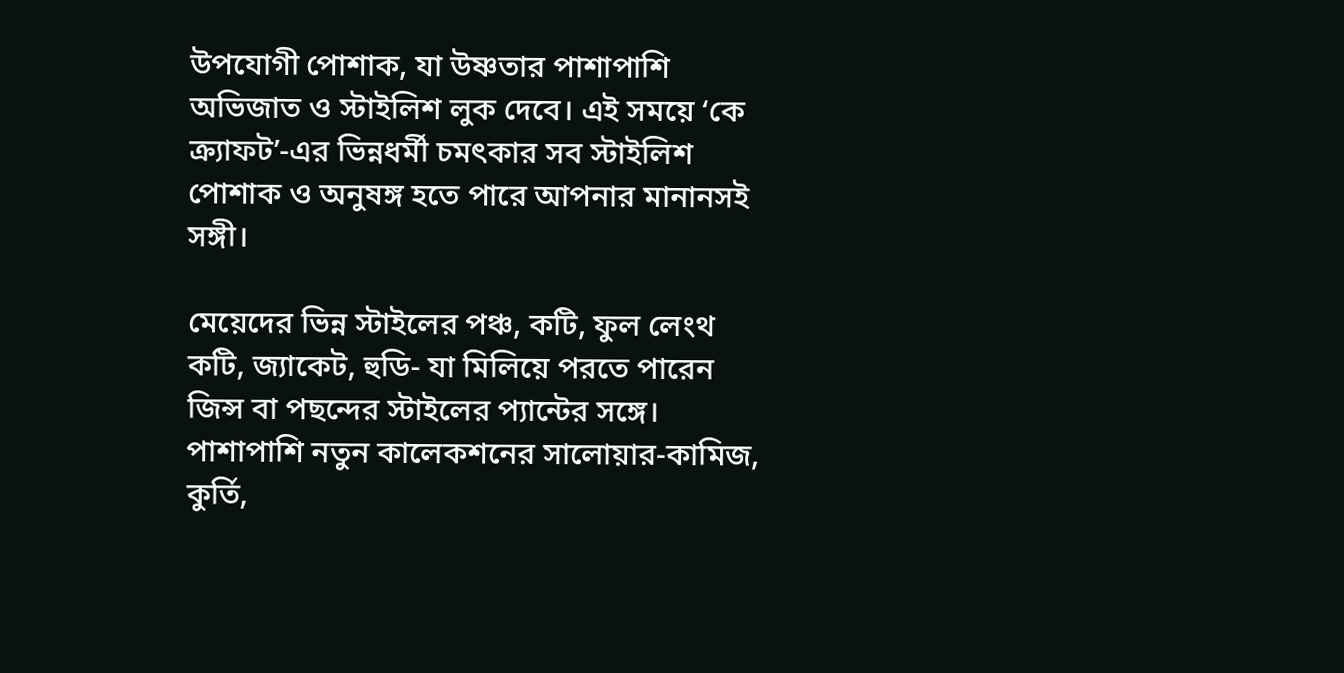উপযোগী পোশাক, যা উষ্ণতার পাশাপাশি অভিজাত ও স্টাইলিশ লুক দেবে। এই সময়ে ‘কে ক্র্যাফট’-এর ভিন্নধর্মী চমৎকার সব স্টাইলিশ পোশাক ও অনুষঙ্গ হতে পারে আপনার মানানসই সঙ্গী।

মেয়েদের ভিন্ন স্টাইলের পঞ্চ, কটি, ফুল লেংথ কটি, জ্যাকেট, হুডি- যা মিলিয়ে পরতে পারেন জিন্স বা পছন্দের স্টাইলের প্যান্টের সঙ্গে। পাশাপাশি নতুন কালেকশনের সালোয়ার-কামিজ, কুর্তি,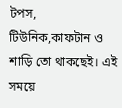টপস, টিউনিক,কাফটান ও শাড়ি তো থাকছেই। এই সময়ে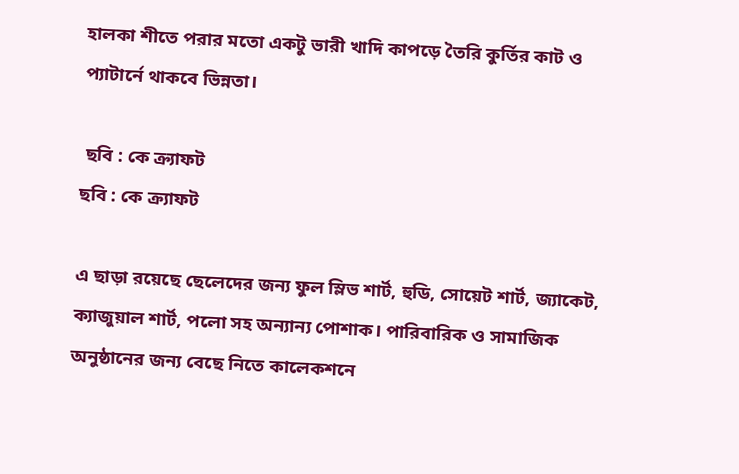হালকা শীতে পরার মতো একটু ভারী খাদি কাপড়ে তৈরি কুর্তির কাট ও প্যাটার্নে থাকবে ভিন্নতা।

 ছবি : কে ক্র্যাফট
ছবি : কে ক্র্যাফট

এ ছাড়া রয়েছে ছেলেদের জন্য ফুল স্লিভ শার্ট, হুডি, সোয়েট শার্ট, জ্যাকেট, ক্যাজুয়াল শার্ট, পলো সহ অন্যান্য পোশাক। পারিবারিক ও সামাজিক অনুষ্ঠানের জন্য বেছে নিতে কালেকশনে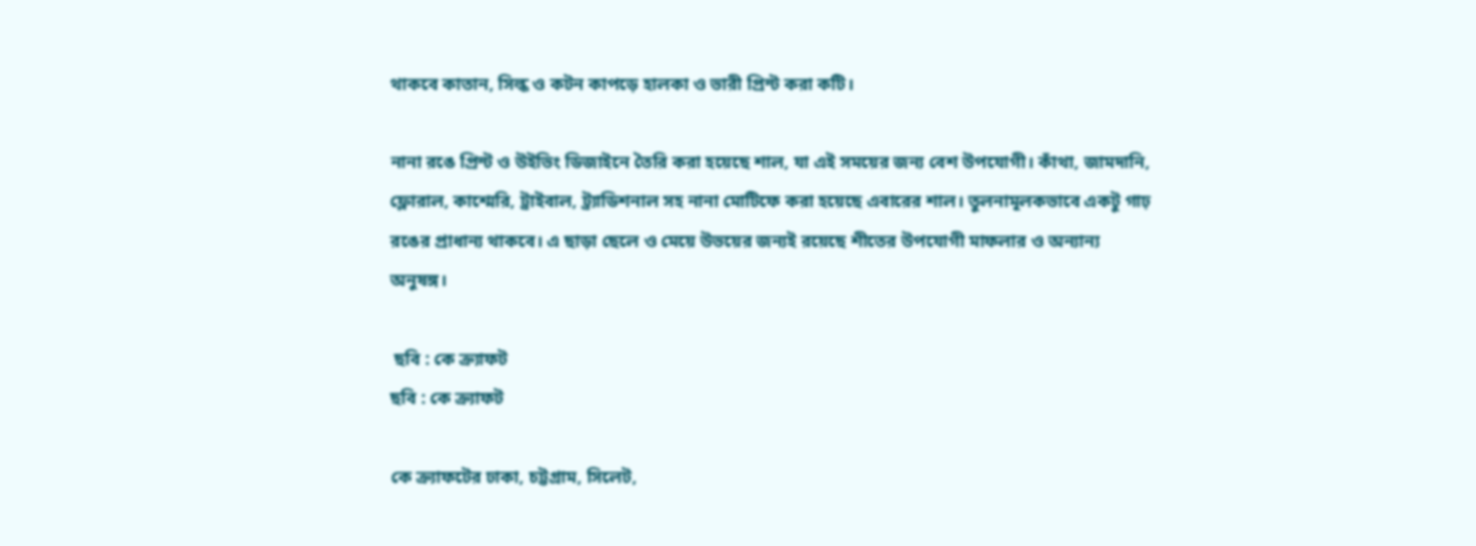থাকবে কাতান, সিল্ক ও কটন কাপড়ে হালকা ও ভারী প্রিন্ট করা কটি।

নানা রঙে প্রিন্ট ও উইভিং ডিজাইনে তৈরি করা হয়েছে শাল, যা এই সময়ের জন্য বেশ উপযোগী। কাঁথা, জামদানি, ফ্লোরাল, কাশ্মেরি, ট্রাইবাল, ট্র্যাডিশনাল সহ নানা মোটিফে করা হয়েছে এবারের শাল। তুলনামূলকভাবে একটু গাঢ় রঙের প্রাধান্য থাকবে। এ ছাড়া ছেলে ও মেয়ে উভয়ের জন্যই রয়েছে শীতের উপযোগী মাফলার ও অন্যান্য অনুষঙ্গ।

 ছবি : কে ক্র্যাফট
ছবি : কে ক্র্যাফট

কে ক্র্যাফটের ঢাকা, চট্টগ্রাম, সিলেট,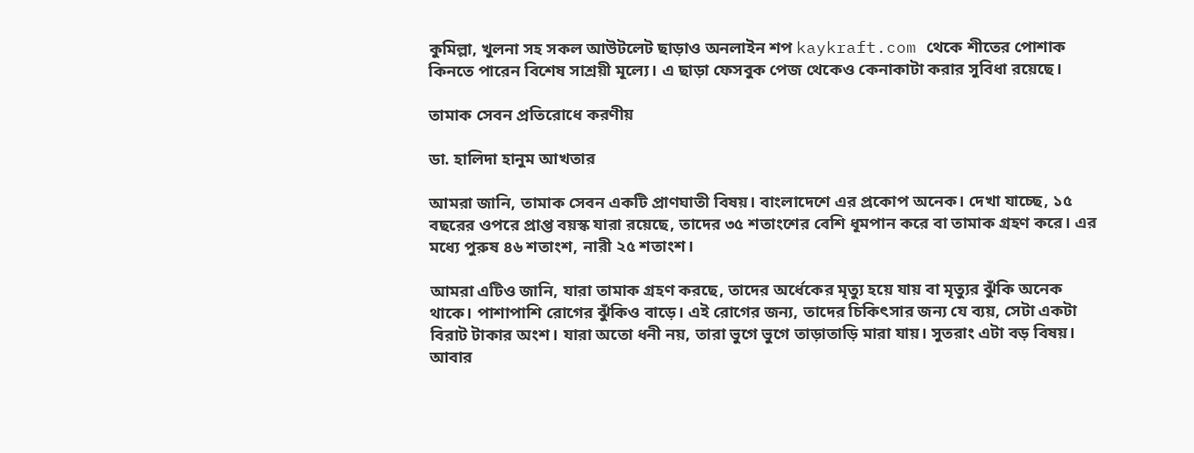কুমিল্লা, খুলনা সহ সকল আউটলেট ছাড়াও অনলাইন শপ kaykraft.com থেকে শীতের পোশাক কিনতে পারেন বিশেষ সাশ্রয়ী মূল্যে। এ ছাড়া ফেসবুক পেজ থেকেও কেনাকাটা করার সুবিধা রয়েছে।

তামাক সেবন প্রতিরোধে করণীয়

ডা. হালিদা হানুম আখতার

আমরা জানি, তামাক সেবন একটি প্রাণঘাতী বিষয়। বাংলাদেশে এর প্রকোপ অনেক। দেখা যাচ্ছে, ১৫ বছরের ওপরে প্রাপ্ত বয়স্ক যারা রয়েছে, তাদের ৩৫ শতাংশের বেশি ধূমপান করে বা তামাক গ্রহণ করে। এর মধ্যে পুরুষ ৪৬ শতাংশ, নারী ২৫ শতাংশ।

আমরা এটিও জানি, যারা তামাক গ্রহণ করছে, তাদের অর্ধেকের মৃত্যু হয়ে যায় বা মৃত্যুর ঝুঁকি অনেক থাকে। পাশাপাশি রোগের ঝুঁকিও বাড়ে। এই রোগের জন্য, তাদের চিকিৎসার জন্য যে ব্যয়, সেটা একটা বিরাট টাকার অংশ। যারা অতো ধনী নয়, তারা ভুগে ভুগে তাড়াতাড়ি মারা যায়। সুতরাং এটা বড় বিষয়। আবার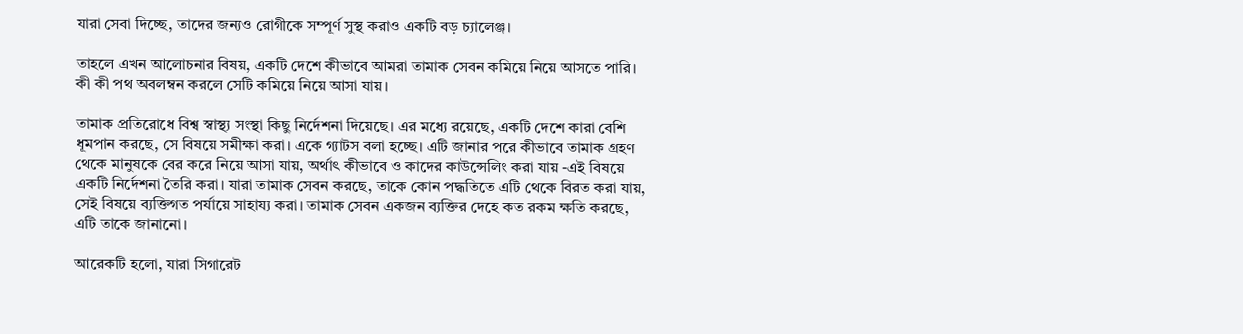যারা সেবা দিচ্ছে, তাদের জন্যও রোগীকে সম্পূর্ণ সুস্থ করাও একটি বড় চ্যালেঞ্জ।

তাহলে এখন আলোচনার বিষয়, একটি দেশে কীভাবে আমরা তামাক সেবন কমিয়ে নিয়ে আসতে পারি। কী কী পথ অবলম্বন করলে সেটি কমিয়ে নিয়ে আসা যায়।

তামাক প্রতিরোধে বিশ্ব স্বাস্থ্য সংস্থা কিছু নির্দেশনা দিয়েছে। এর মধ্যে রয়েছে, একটি দেশে কারা বেশি ধূমপান করছে, সে বিষয়ে সমীক্ষা করা। একে গ্যাটস বলা হচ্ছে। এটি জানার পরে কীভাবে তামাক গ্রহণ থেকে মানুষকে বের করে নিয়ে আসা যায়, অর্থাৎ কীভাবে ও কাদের কাউন্সেলিং করা যায় -এই বিষয়ে একটি নির্দেশনা তৈরি করা। যারা তামাক সেবন করছে, তাকে কোন পদ্ধতিতে এটি থেকে বিরত করা যায়, সেই বিষয়ে ব্যক্তিগত পর্যায়ে সাহায্য করা। তামাক সেবন একজন ব্যক্তির দেহে কত রকম ক্ষতি করছে, এটি তাকে জানানো।

আরেকটি হলো, যারা সিগারেট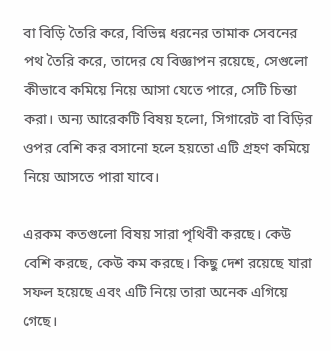বা বিড়ি তৈরি করে, বিভিন্ন ধরনের তামাক সেবনের পথ তৈরি করে, তাদের যে বিজ্ঞাপন রয়েছে, সেগুলো কীভাবে কমিয়ে নিয়ে আসা যেতে পারে, সেটি চিন্তা করা। অন্য আরেকটি বিষয় হলো, সিগারেট বা বিড়ির ওপর বেশি কর বসানো হলে হয়তো এটি গ্রহণ কমিয়ে নিয়ে আসতে পারা যাবে।

এরকম কতগুলো বিষয় সারা পৃথিবী করছে। কেউ বেশি করছে, কেউ কম করছে। কিছু দেশ রয়েছে যারা সফল হয়েছে এবং এটি নিয়ে তারা অনেক এগিয়ে গেছে।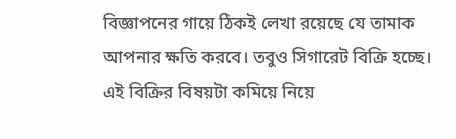বিজ্ঞাপনের গায়ে ঠিকই লেখা রয়েছে যে তামাক আপনার ক্ষতি করবে। তবুও সিগারেট বিক্রি হচ্ছে। এই বিক্রির বিষয়টা কমিয়ে নিয়ে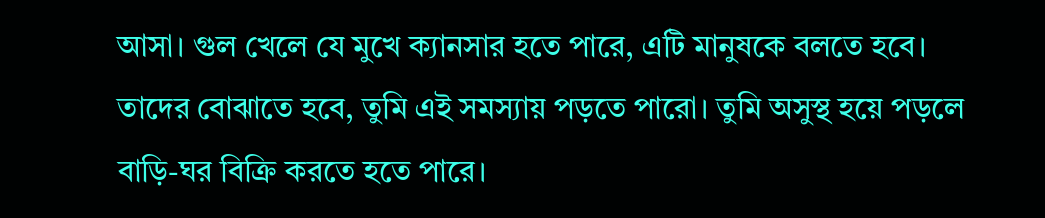আসা। গুল খেলে যে মুখে ক্যানসার হতে পারে, এটি মানুষকে বলতে হবে। তাদের বোঝাতে হবে, তুমি এই সমস্যায় পড়তে পারো। তুমি অসুস্থ হয়ে পড়লে বাড়ি-ঘর বিক্রি করতে হতে পারে।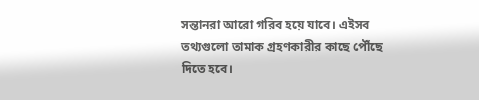সন্তানরা আরো গরিব হয়ে যাবে। এইসব তথ্যগুলো তামাক গ্রহণকারীর কাছে পৌঁছে দিতে হবে।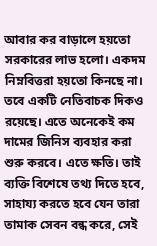আবার কর বাড়ালে হয়তো সরকারের লাভ হলো। একদম নিম্নবিত্তরা হয়তো কিনছে না। তবে একটি নেতিবাচক দিকও রয়েছে। এতে অনেকেই কম দামের জিনিস ব্যবহার করা শুরু করবে। এতে ক্ষতি। তাই ব্যক্তি বিশেষে তথ্য দিতে হবে, সাহায্য করতে হবে যেন তারা তামাক সেবন বন্ধ করে, সেই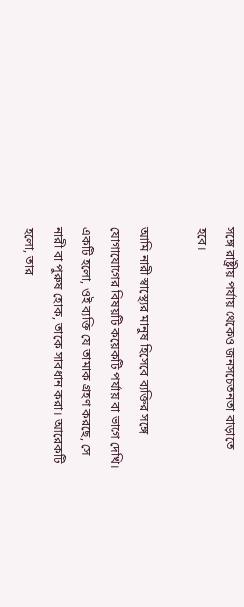সঙ্গে রাষ্ট্রীয় পর্যায় থেকেও জনসচেতনতা বাড়াতে হবে।

আমি নারী স্বাস্থ্যের মানুষ হিসেবে ব্যক্তির সঙ্গে যোগাযোগের বিষয়টি কয়েকটি পর্যায় বা ভাগে দেখি। একটি হলো, ওই ব্যক্তি যে তামাক গ্রহণ করছে, সে নারী বা পুরুষ হোক, তাকে সাবধান করা। আরেকটি হলো, তার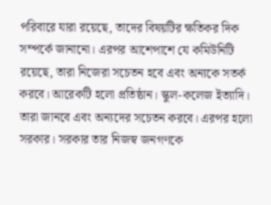পরিবারে যারা রয়েছে, তাদের বিষয়টির ক্ষতিকর দিক সম্পর্কে জানানো। এরপর আশেপাশে যে কমিউনিটি রয়েছে, তারা নিজেরা সচেতন হবে এবং অন্যকে সতর্ক করবে। আরেকটি হলো প্রতিষ্ঠান। স্কুল-কলেজ ইত্যাদি। তারা জানবে এবং অন্যদের সচেতন করবে। এরপর হলো সরকার। সরকার তার নিজস্ব জনগণকে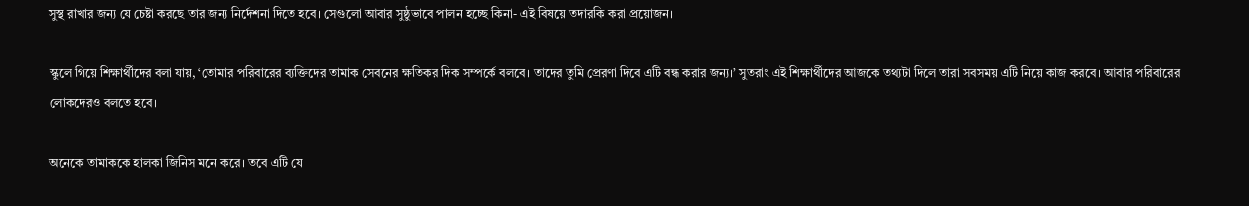সুস্থ রাখার জন্য যে চেষ্টা করছে তার জন্য নির্দেশনা দিতে হবে। সেগুলো আবার সুষ্ঠুভাবে পালন হচ্ছে কিনা- এই বিষয়ে তদারকি করা প্রয়োজন।

স্কুলে গিয়ে শিক্ষার্থীদের বলা যায়, ‘তোমার পরিবারের ব্যক্তিদের তামাক সেবনের ক্ষতিকর দিক সম্পর্কে বলবে। তাদের তুমি প্রেরণা দিবে এটি বন্ধ করার জন্য।’ সুতরাং এই শিক্ষার্থীদের আজকে তথ্যটা দিলে তারা সবসময় এটি নিয়ে কাজ করবে। আবার পরিবারের লোকদেরও বলতে হবে।

অনেকে তামাককে হালকা জিনিস মনে করে। তবে এটি যে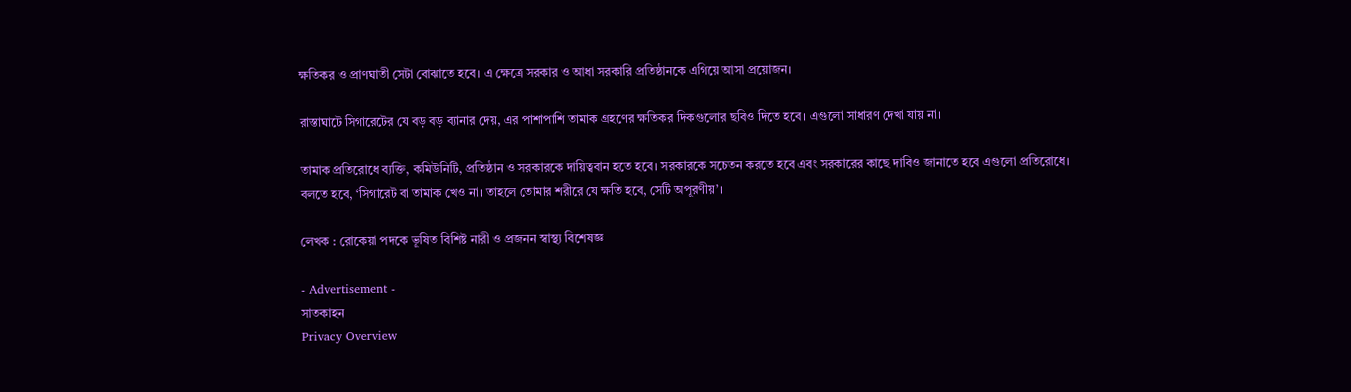ক্ষতিকর ও প্রাণঘাতী সেটা বোঝাতে হবে। এ ক্ষেত্রে সরকার ও আধা সরকারি প্রতিষ্ঠানকে এগিয়ে আসা প্রয়োজন।

রাস্তাঘাটে সিগারেটের যে বড় বড় ব্যানার দেয়, এর পাশাপাশি তামাক গ্রহণের ক্ষতিকর দিকগুলোর ছবিও দিতে হবে। এগুলো সাধারণ দেখা যায় না।

তামাক প্রতিরোধে ব্যক্তি, কমিউনিটি, প্রতিষ্ঠান ও সরকারকে দায়িত্ববান হতে হবে। সরকারকে সচেতন করতে হবে এবং সরকারের কাছে দাবিও জানাতে হবে এগুলো প্রতিরোধে।
বলতে হবে, ‘সিগারেট বা তামাক খেও না। তাহলে তোমার শরীরে যে ক্ষতি হবে, সেটি অপূরণীয়’।

লেখক : রোকেয়া পদকে ভূষিত বিশিষ্ট নারী ও প্রজনন স্বাস্থ্য বিশেষজ্ঞ

- Advertisement -
সাতকাহন
Privacy Overview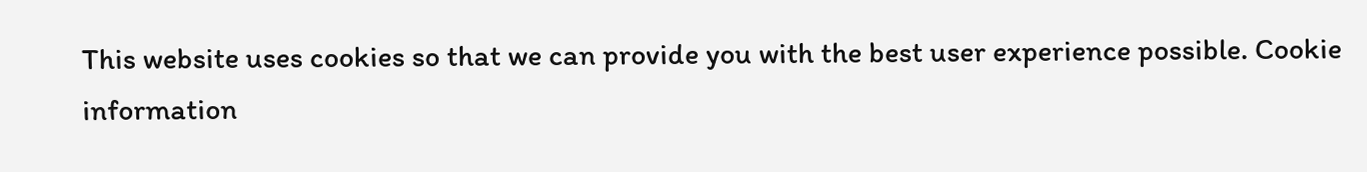This website uses cookies so that we can provide you with the best user experience possible. Cookie information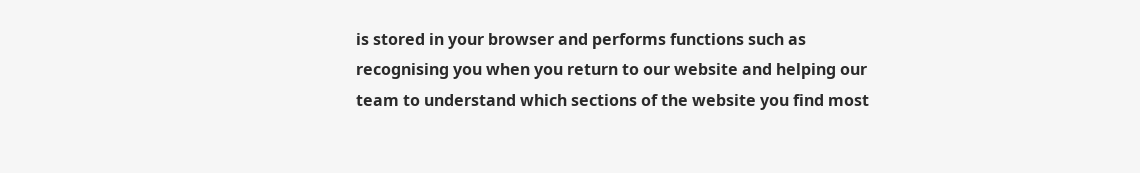is stored in your browser and performs functions such as recognising you when you return to our website and helping our team to understand which sections of the website you find most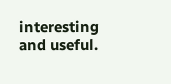interesting and useful.